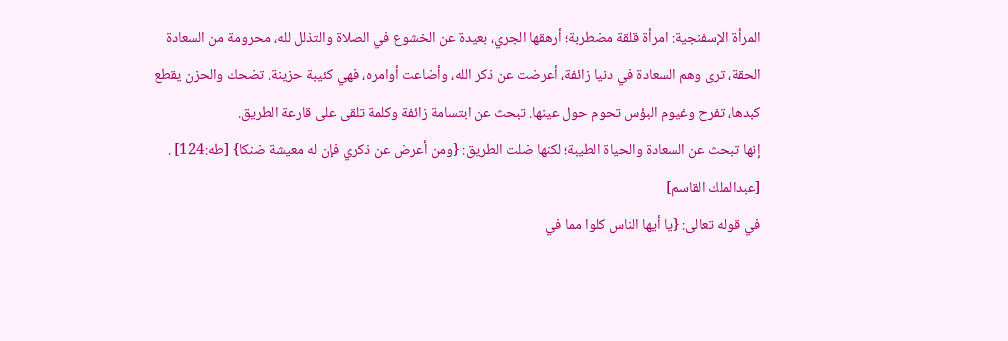المرأة الإسفنجية: امرأة قلقة مضطربة؛ أرهقها الجري، بعيدة عن الخشوع في الصلاة والتذلل لله، محرومة من السعادة الحقة، ترى وهم السعادة في دنيا زائفة، أعرضت عن ذكر الله، وأضاعت أوامره، فهي كئيبة حزينة. تضحك والحزن يقطع كبدها، تفرح وغيوم البؤس تحوم حول عينها. تبحث عن ابتسامة زائفة وكلمة تلقى على قارعة الطريق.
إنها تبحث عن السعادة والحياة الطيبة؛ لكنها ضلت الطريق: {ومن أعرض عن ذكري فإن له معيشة ضنكا} [طه:124] . [عبدالملك القاسم]
في قوله تعالى: {يا أيها الناس كلوا مما في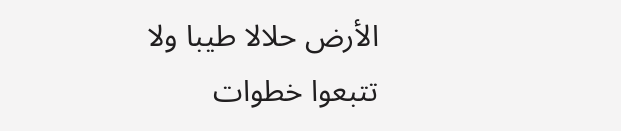الأرض حلالا طيبا ولا تتبعوا خطوات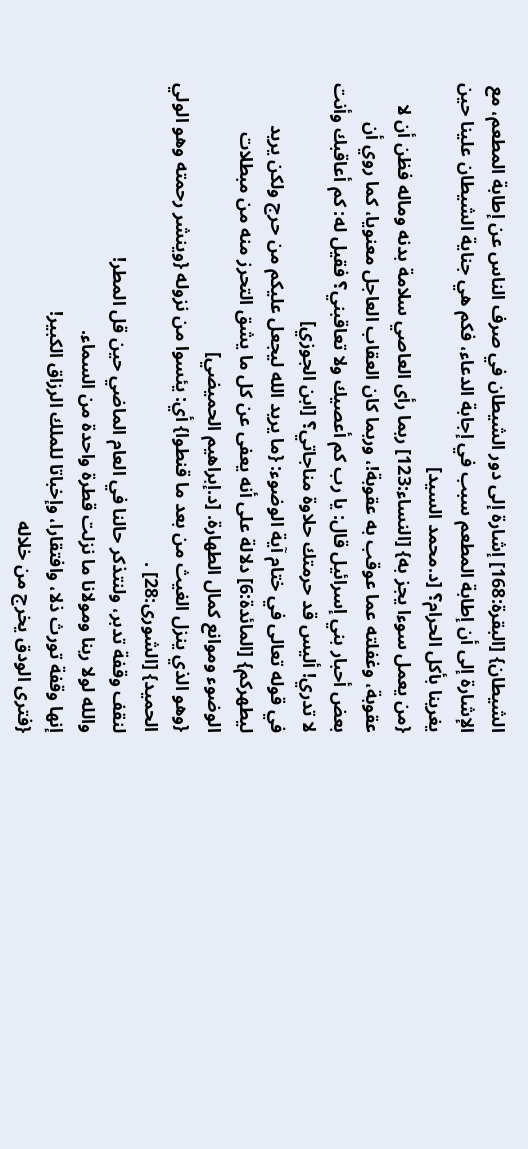الشيطان} [البقرة:168] إشارة إلى دور الشيطان في صرف الناس عن إطابة المطعم، مع الإشارة إلى أن إطابة المطعم سبب في إجابة الدعاء، فكم هي جناية الشيطان علينا حين يغرينا بأكل الحرام؟ [د.محمد السيد]
{من يعمل سوءا يجز به} [النساء:123] ربما رأى العاصي سلامة بدنه وماله فظن أن لا عقوبة، وغفلته عما عوقب به عقوبة!، وربما كان العقاب العاجل معنويا، كما روي أن بعض أحبار بني إسرائيل قال: يا رب كم أعصيك ولا تعاقبني؟ فقيل له: كم أعاقبك وأنت لا تدري! أليس قد حرمتك حلاوة مناجاتي؟ [ابن الجوزي]
في قوله تعالى في ختام آية الوضوء: {ما يريد الله ليجعل عليكم من حرج ولكن يريد ليطهركم} [المائدة:6] دلالة على أنه يعفى عن كل ما يشق التحرز منه من مبطلات الوضوء وموانع كمال الطهارة. [د.إبراهيم الحميضي]
{وهو الذي ينزل الغيث من بعد ما قنطوا} أي: يئسوا من نزوله {وينشر رحمته وهو الولي الحميد} [الشورى:28] .
لنقف وقفة تدبر، ولنتذكر حالنا في العام الماضي حين قل المطر!
والله لولا ربنا ومولانا ما نزلت قطرة واحدة من السماء.
إنها وقفة تورث ذلا، وافتقارا، وإخباتا للملك الرزاق الكبير!
{فترى الودق يخرج من خلاله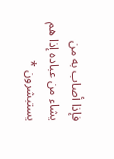فإذا أصاب به من يشاء من عباده إذا هم يستبشرون *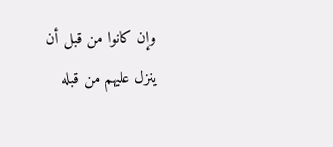وإن كانوا من قبل أن ينزل عليهم من قبله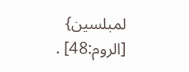لمبلسين} [الروم:48] .